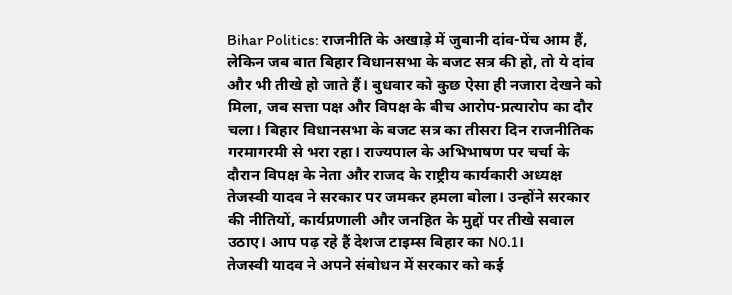Bihar Politics: राजनीति के अखाड़े में जुबानी दांव-पेंच आम हैं, लेकिन जब बात बिहार विधानसभा के बजट सत्र की हो, तो ये दांव और भी तीखे हो जाते हैं। बुधवार को कुछ ऐसा ही नजारा देखने को मिला, जब सत्ता पक्ष और विपक्ष के बीच आरोप-प्रत्यारोप का दौर चला। बिहार विधानसभा के बजट सत्र का तीसरा दिन राजनीतिक गरमागरमी से भरा रहा। राज्यपाल के अभिभाषण पर चर्चा के दौरान विपक्ष के नेता और राजद के राष्ट्रीय कार्यकारी अध्यक्ष तेजस्वी यादव ने सरकार पर जमकर हमला बोला। उन्होंने सरकार की नीतियों, कार्यप्रणाली और जनहित के मुद्दों पर तीखे सवाल उठाए। आप पढ़ रहे हैं देशज टाइम्स बिहार का N0.1।
तेजस्वी यादव ने अपने संबोधन में सरकार को कई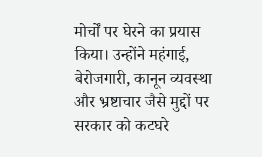मोर्चों पर घेरने का प्रयास किया। उन्होंने महंगाई, बेरोजगारी, कानून व्यवस्था और भ्रष्टाचार जैसे मुद्दों पर सरकार को कटघरे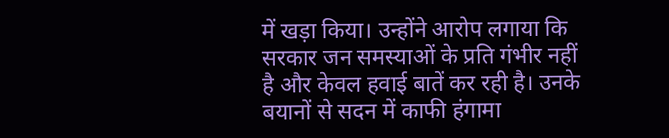में खड़ा किया। उन्होंने आरोप लगाया कि सरकार जन समस्याओं के प्रति गंभीर नहीं है और केवल हवाई बातें कर रही है। उनके बयानों से सदन में काफी हंगामा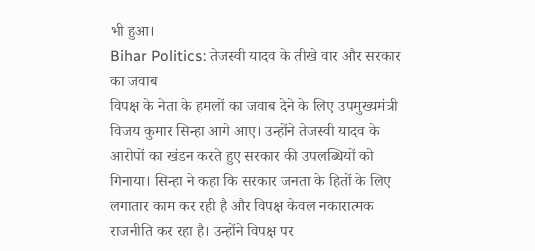भी हुआ।
Bihar Politics: तेजस्वी यादव के तीखे वार और सरकार का जवाब
विपक्ष के नेता के हमलों का जवाब देने के लिए उपमुख्यमंत्री विजय कुमार सिन्हा आगे आए। उन्होंने तेजस्वी यादव के आरोपों का खंडन करते हुए सरकार की उपलब्धियों को गिनाया। सिन्हा ने कहा कि सरकार जनता के हितों के लिए लगातार काम कर रही है और विपक्ष केवल नकारात्मक राजनीति कर रहा है। उन्होंने विपक्ष पर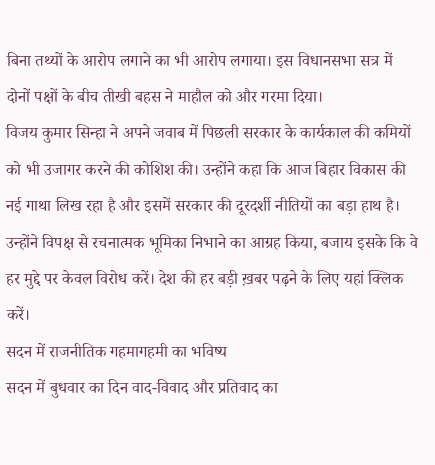बिना तथ्यों के आरोप लगाने का भी आरोप लगाया। इस विधानसभा सत्र में दोनों पक्षों के बीच तीखी बहस ने माहौल को और गरमा दिया।
विजय कुमार सिन्हा ने अपने जवाब में पिछली सरकार के कार्यकाल की कमियों को भी उजागर करने की कोशिश की। उन्होंने कहा कि आज बिहार विकास की नई गाथा लिख रहा है और इसमें सरकार की दूरदर्शी नीतियों का बड़ा हाथ है। उन्होंने विपक्ष से रचनात्मक भूमिका निभाने का आग्रह किया, बजाय इसके कि वे हर मुद्दे पर केवल विरोध करें। देश की हर बड़ी ख़बर पढ़ने के लिए यहां क्लिक करें।
सदन में राजनीतिक गहमागहमी का भविष्य
सदन में बुधवार का दिन वाद-विवाद और प्रतिवाद का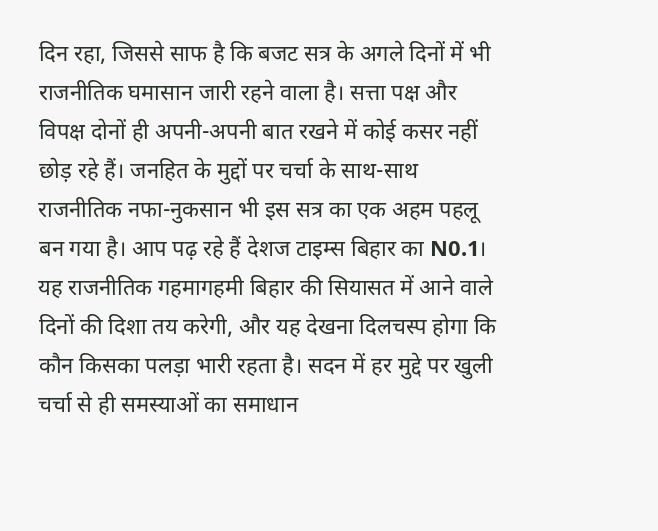दिन रहा, जिससे साफ है कि बजट सत्र के अगले दिनों में भी राजनीतिक घमासान जारी रहने वाला है। सत्ता पक्ष और विपक्ष दोनों ही अपनी-अपनी बात रखने में कोई कसर नहीं छोड़ रहे हैं। जनहित के मुद्दों पर चर्चा के साथ-साथ राजनीतिक नफा-नुकसान भी इस सत्र का एक अहम पहलू बन गया है। आप पढ़ रहे हैं देशज टाइम्स बिहार का N0.1। यह राजनीतिक गहमागहमी बिहार की सियासत में आने वाले दिनों की दिशा तय करेगी, और यह देखना दिलचस्प होगा कि कौन किसका पलड़ा भारी रहता है। सदन में हर मुद्दे पर खुली चर्चा से ही समस्याओं का समाधान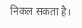निकल सकता है।